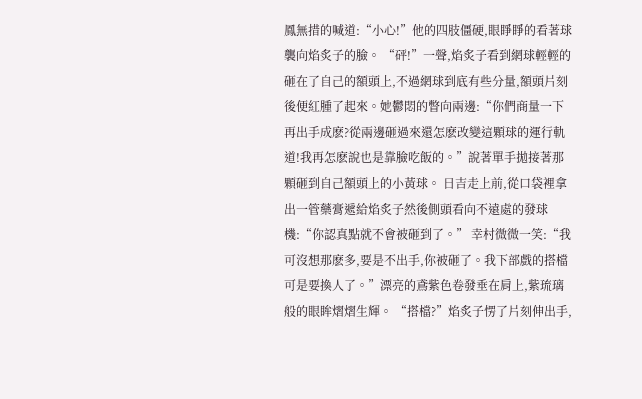鳳無措的喊道:“小心!”他的四肢僵硬,眼睜睜的看著球襲向焰炙子的臉。 “砰!”一聲,焰炙子看到網球輕輕的砸在了自己的額頭上,不過網球到底有些分量,額頭片刻後便紅腫了起來。她鬱悶的瞥向兩邊:“你們商量一下再出手成麽?從兩邊砸過來還怎麽改變這顆球的運行軌道!我再怎麽說也是靠臉吃飯的。”說著單手拋接著那顆砸到自己額頭上的小黃球。 日吉走上前,從口袋裡拿出一管藥膏遞給焰炙子然後側頭看向不遠處的發球機:“你認真點就不會被砸到了。” 幸村微微一笑:“我可沒想那麽多,要是不出手,你被砸了。我下部戲的搭檔可是要換人了。”漂亮的鳶紫色卷發垂在肩上,紫琉璃般的眼眸熠熠生輝。 “搭檔?”焰炙子愣了片刻伸出手,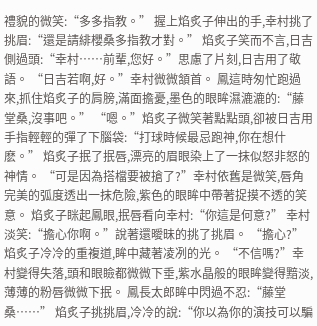禮貌的微笑:“多多指教。” 握上焰炙子伸出的手,幸村挑了挑眉:“還是請緋櫻桑多指教才對。” 焰炙子笑而不言,日吉側過頭:“幸村……前輩,您好。”思慮了片刻,日吉用了敬語。 “日吉若啊,好。”幸村微微頷首。 鳳這時匆忙跑過來,抓住焰炙子的肩膀,滿面擔憂,墨色的眼眸濕漉漉的:“藤堂桑,沒事吧。” “嗯。”焰炙子微笑著點點頭,卻被日吉用手指輕輕的彈了下腦袋:“打球時候最忌跑神,你在想什麽。” 焰炙子抿了抿唇,漂亮的眉眼染上了一抹似怒非怒的神情。 “可是因為搭檔要被搶了?”幸村依舊是微笑,唇角完美的弧度透出一抹危險,紫色的眼眸中帶著捉摸不透的笑意。 焰炙子眯起鳳眼,抿唇看向幸村:“你這是何意?” 幸村淡笑:“擔心你啊。”說著還曖昧的挑了挑眉。 “擔心?”焰炙子冷冷的重複道,眸中藏著凌冽的光。 “不信嗎?”幸村變得失落,頭和眼瞼都微微下垂,紫水晶般的眼眸變得黯淡,薄薄的粉唇微微下抿。 鳳長太郎眸中閃過不忍:“藤堂桑……” 焰炙子挑挑眉,冷冷的說:“你以為你的演技可以騙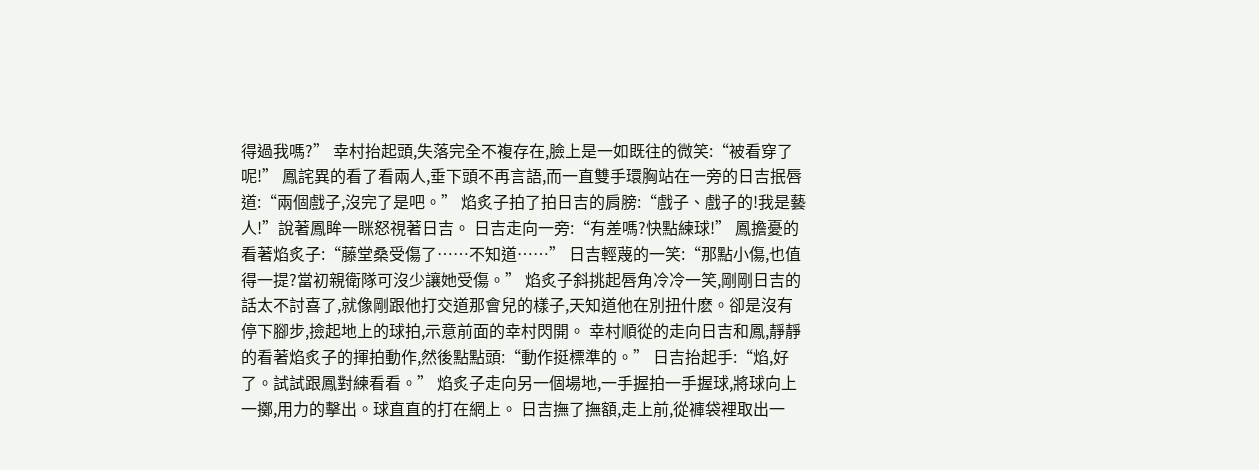得過我嗎?” 幸村抬起頭,失落完全不複存在,臉上是一如既往的微笑:“被看穿了呢!” 鳳詫異的看了看兩人,垂下頭不再言語,而一直雙手環胸站在一旁的日吉抿唇道:“兩個戲子,沒完了是吧。” 焰炙子拍了拍日吉的肩膀:“戲子、戲子的!我是藝人!”說著鳳眸一眯怒視著日吉。 日吉走向一旁:“有差嗎?快點練球!” 鳳擔憂的看著焰炙子:“藤堂桑受傷了……不知道……” 日吉輕蔑的一笑:“那點小傷,也值得一提?當初親衛隊可沒少讓她受傷。” 焰炙子斜挑起唇角冷冷一笑,剛剛日吉的話太不討喜了,就像剛跟他打交道那會兒的樣子,天知道他在別扭什麽。卻是沒有停下腳步,撿起地上的球拍,示意前面的幸村閃開。 幸村順從的走向日吉和鳳,靜靜的看著焰炙子的揮拍動作,然後點點頭:“動作挺標準的。” 日吉抬起手:“焰,好了。試試跟鳳對練看看。” 焰炙子走向另一個場地,一手握拍一手握球,將球向上一擲,用力的擊出。球直直的打在網上。 日吉撫了撫額,走上前,從褲袋裡取出一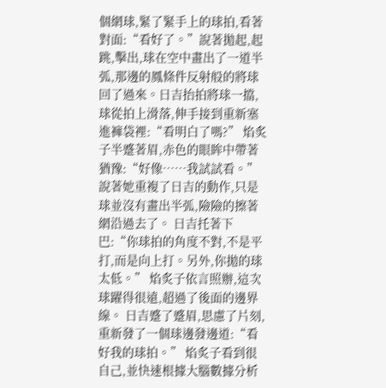個網球,緊了緊手上的球拍,看著對面:“看好了。”說著拋起,起跳,擊出,球在空中畫出了一道半弧,那邊的鳳條件反射般的將球回了過來。日吉抬拍將球一擋,球從拍上滑落,伸手接到重新塞進褲袋裡:“看明白了嗎?” 焰炙子半蹙著眉,赤色的眼眸中帶著猶豫:“好像……我試試看。”說著她重複了日吉的動作,只是球並沒有畫出半弧,險險的擦著網沿過去了。 日吉托著下巴:“你球拍的角度不對,不是平打,而是向上打。另外,你拋的球太低。” 焰炙子依言照辦,這次球躍得很遠,超過了後面的邊界線。 日吉蹙了蹙眉,思慮了片刻,重新發了一個球邊發邊道:“看好我的球拍。” 焰炙子看到很自己,並快速根據大腦數據分析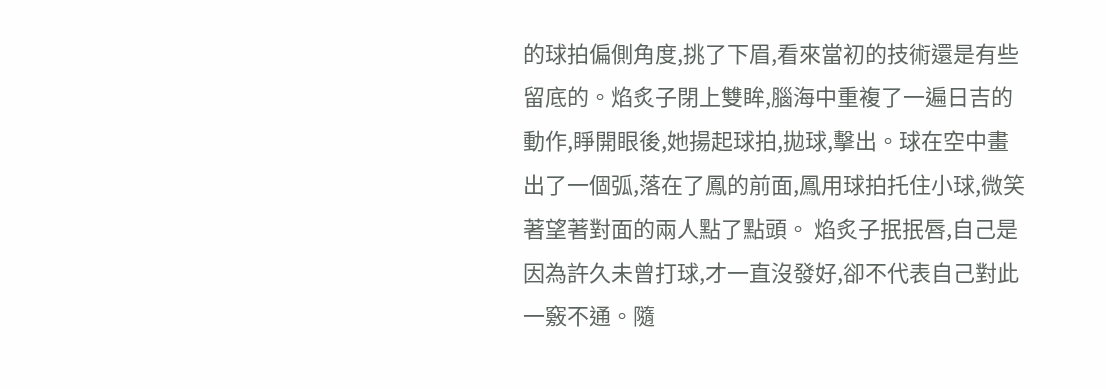的球拍偏側角度,挑了下眉,看來當初的技術還是有些留底的。焰炙子閉上雙眸,腦海中重複了一遍日吉的動作,睜開眼後,她揚起球拍,拋球,擊出。球在空中畫出了一個弧,落在了鳳的前面,鳳用球拍托住小球,微笑著望著對面的兩人點了點頭。 焰炙子抿抿唇,自己是因為許久未曾打球,才一直沒發好,卻不代表自己對此一竅不通。隨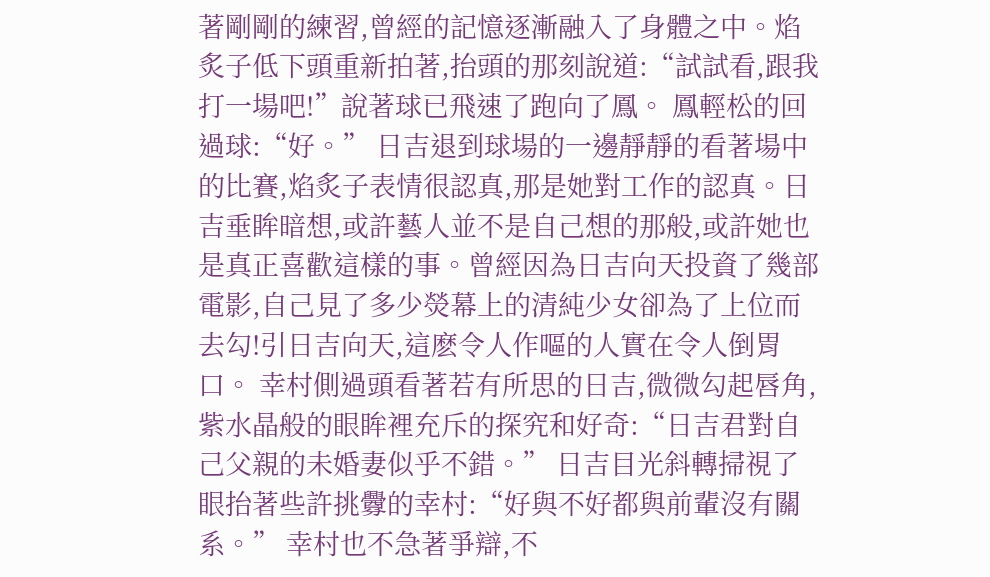著剛剛的練習,曾經的記憶逐漸融入了身體之中。焰炙子低下頭重新拍著,抬頭的那刻說道:“試試看,跟我打一場吧!”說著球已飛速了跑向了鳳。 鳳輕松的回過球:“好。” 日吉退到球場的一邊靜靜的看著場中的比賽,焰炙子表情很認真,那是她對工作的認真。日吉垂眸暗想,或許藝人並不是自己想的那般,或許她也是真正喜歡這樣的事。曾經因為日吉向天投資了幾部電影,自己見了多少熒幕上的清純少女卻為了上位而去勾!引日吉向天,這麽令人作嘔的人實在令人倒胃口。 幸村側過頭看著若有所思的日吉,微微勾起唇角,紫水晶般的眼眸裡充斥的探究和好奇:“日吉君對自己父親的未婚妻似乎不錯。” 日吉目光斜轉掃視了眼抬著些許挑釁的幸村:“好與不好都與前輩沒有關系。” 幸村也不急著爭辯,不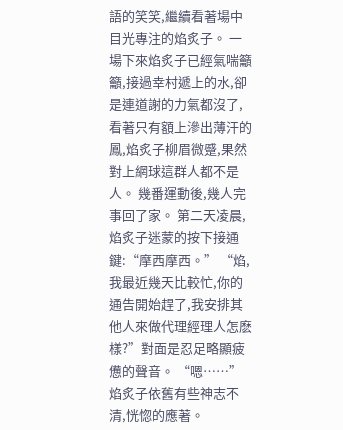語的笑笑,繼續看著場中目光專注的焰炙子。 一場下來焰炙子已經氣喘籲籲,接過幸村遞上的水,卻是連道謝的力氣都沒了,看著只有額上滲出薄汗的鳳,焰炙子柳眉微蹙,果然對上網球這群人都不是人。 幾番運動後,幾人完事回了家。 第二天凌晨,焰炙子迷蒙的按下接通鍵:“摩西摩西。” “焰,我最近幾天比較忙,你的通告開始趕了,我安排其他人來做代理經理人怎麽樣?”對面是忍足略顯疲憊的聲音。 “嗯……”焰炙子依舊有些神志不清,恍惚的應著。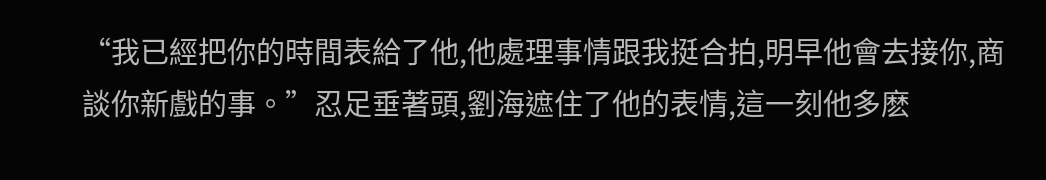“我已經把你的時間表給了他,他處理事情跟我挺合拍,明早他會去接你,商談你新戲的事。”忍足垂著頭,劉海遮住了他的表情,這一刻他多麽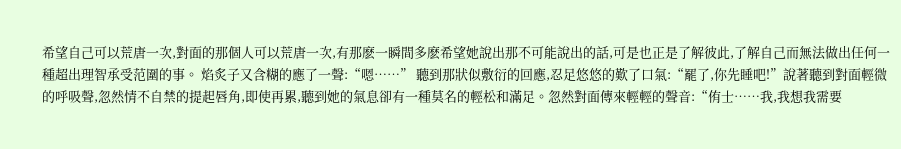希望自己可以荒唐一次,對面的那個人可以荒唐一次,有那麽一瞬間多麽希望她說出那不可能說出的話,可是也正是了解彼此,了解自己而無法做出任何一種超出理智承受范圍的事。 焰炙子又含糊的應了一聲:“嗯……” 聽到那狀似敷衍的回應,忍足悠悠的歎了口氣:“罷了,你先睡吧!”說著聽到對面輕微的呼吸聲,忽然情不自禁的提起唇角,即使再累,聽到她的氣息卻有一種莫名的輕松和滿足。忽然對面傳來輕輕的聲音:“侑士……我,我想我需要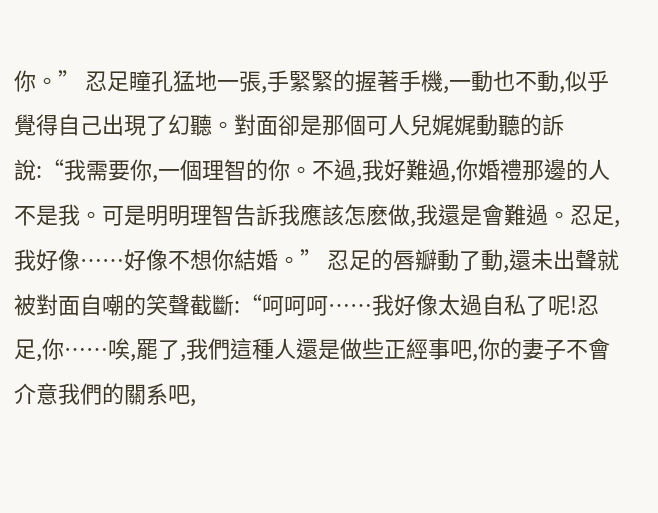你。” 忍足瞳孔猛地一張,手緊緊的握著手機,一動也不動,似乎覺得自己出現了幻聽。對面卻是那個可人兒娓娓動聽的訴說:“我需要你,一個理智的你。不過,我好難過,你婚禮那邊的人不是我。可是明明理智告訴我應該怎麽做,我還是會難過。忍足,我好像……好像不想你結婚。” 忍足的唇瓣動了動,還未出聲就被對面自嘲的笑聲截斷:“呵呵呵……我好像太過自私了呢!忍足,你……唉,罷了,我們這種人還是做些正經事吧,你的妻子不會介意我們的關系吧,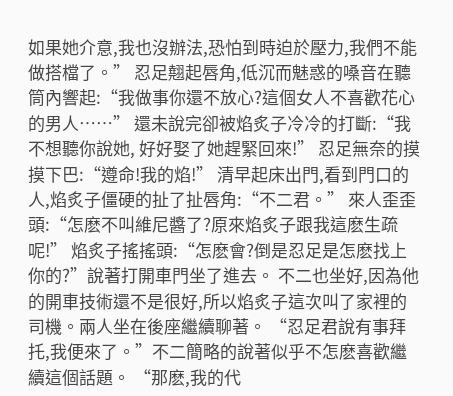如果她介意,我也沒辦法,恐怕到時迫於壓力,我們不能做搭檔了。” 忍足翹起唇角,低沉而魅惑的嗓音在聽筒內響起:“我做事你還不放心?這個女人不喜歡花心的男人……” 還未說完卻被焰炙子冷冷的打斷:“我不想聽你說她, 好好娶了她趕緊回來!” 忍足無奈的摸摸下巴:“遵命!我的焰!” 清早起床出門,看到門口的人,焰炙子僵硬的扯了扯唇角:“不二君。” 來人歪歪頭:“怎麽不叫維尼醬了?原來焰炙子跟我這麽生疏呢!” 焰炙子搖搖頭:“怎麽會?倒是忍足是怎麽找上你的?”說著打開車門坐了進去。 不二也坐好,因為他的開車技術還不是很好,所以焰炙子這次叫了家裡的司機。兩人坐在後座繼續聊著。 “忍足君說有事拜托,我便來了。”不二簡略的說著似乎不怎麽喜歡繼續這個話題。 “那麽,我的代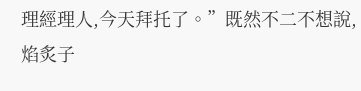理經理人,今天拜托了。”既然不二不想說,焰炙子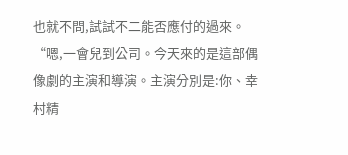也就不問,試試不二能否應付的過來。 “嗯,一會兒到公司。今天來的是這部偶像劇的主演和導演。主演分別是:你、幸村精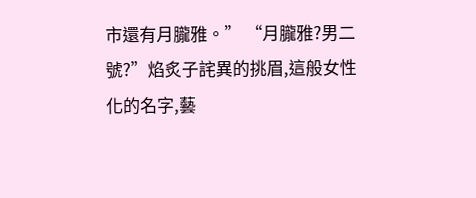市還有月朧雅。” “月朧雅?男二號?”焰炙子詫異的挑眉,這般女性化的名字,藝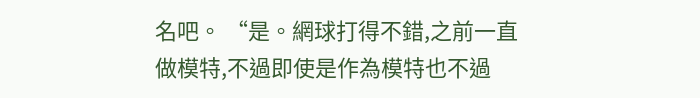名吧。 “是。網球打得不錯,之前一直做模特,不過即使是作為模特也不過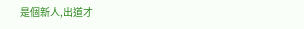是個新人,出道才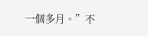一個多月。”不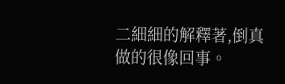二細細的解釋著,倒真做的很像回事。